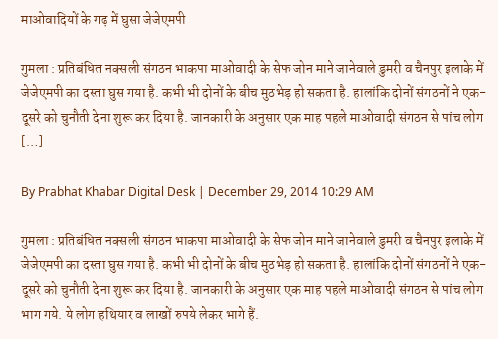माओवादियों के गढ़ में घुसा जेजेएमपी

गुमला : प्रतिबंधित नक्सली संगठन भाकपा माओवादी के सेफ जोन माने जानेवाले डुमरी व चैनपुर इलाके में जेजेएमपी का दस्ता घुस गया है. कभी भी दोनों के बीच मुठभेड़ हो सकता है. हालांकि दोनों संगठनों ने एक-दूसरे को चुनौती देना शुरू कर दिया है. जानकारी के अनुसार एक माह पहले माओवादी संगठन से पांच लोग […]

By Prabhat Khabar Digital Desk | December 29, 2014 10:29 AM

गुमला : प्रतिबंधित नक्सली संगठन भाकपा माओवादी के सेफ जोन माने जानेवाले डुमरी व चैनपुर इलाके में जेजेएमपी का दस्ता घुस गया है. कभी भी दोनों के बीच मुठभेड़ हो सकता है. हालांकि दोनों संगठनों ने एक-दूसरे को चुनौती देना शुरू कर दिया है. जानकारी के अनुसार एक माह पहले माओवादी संगठन से पांच लोग भाग गये. ये लोग हथियार व लाखों रुपये लेकर भागे हैं.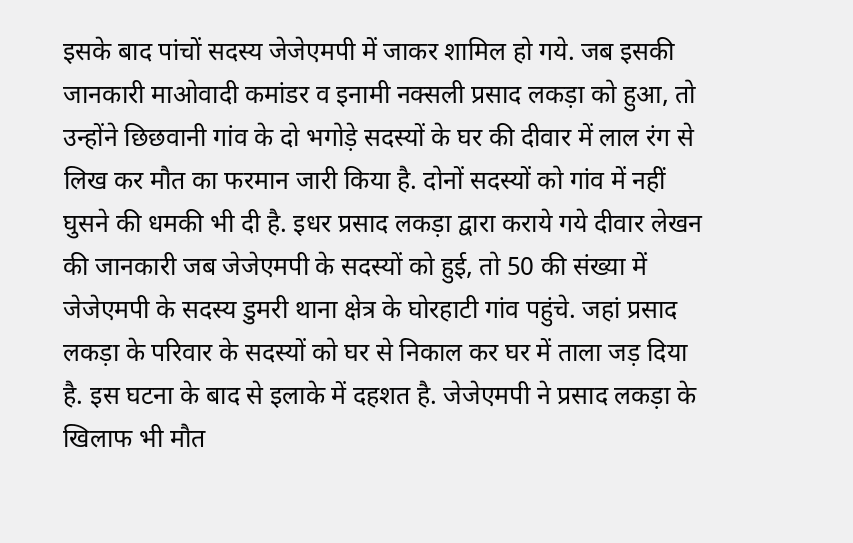इसके बाद पांचों सदस्य जेजेएमपी में जाकर शामिल हो गये. जब इसकी जानकारी माओवादी कमांडर व इनामी नक्सली प्रसाद लकड़ा को हुआ, तो उन्होंने छिछवानी गांव के दो भगोड़े सदस्यों के घर की दीवार में लाल रंग से लिख कर मौत का फरमान जारी किया है. दोनों सदस्यों को गांव में नहीं घुसने की धमकी भी दी है. इधर प्रसाद लकड़ा द्वारा कराये गये दीवार लेखन की जानकारी जब जेजेएमपी के सदस्यों को हुई, तो 50 की संख्या में जेजेएमपी के सदस्य डुमरी थाना क्षेत्र के घोरहाटी गांव पहुंचे. जहां प्रसाद लकड़ा के परिवार के सदस्यों को घर से निकाल कर घर में ताला जड़ दिया है. इस घटना के बाद से इलाके में दहशत है. जेजेएमपी ने प्रसाद लकड़ा के खिलाफ भी मौत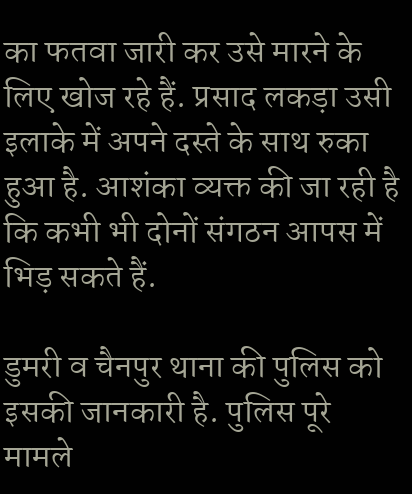का फतवा जारी कर उसे मारने के लिए खोज रहे हैं. प्रसाद लकड़ा उसी इलाके में अपने दस्ते के साथ रुका हुआ है. आशंका व्यक्त की जा रही है कि कभी भी दोनों संगठन आपस में भिड़ सकते हैं.

डुमरी व चैनपुर थाना की पुलिस को इसकी जानकारी है. पुलिस पूरे मामले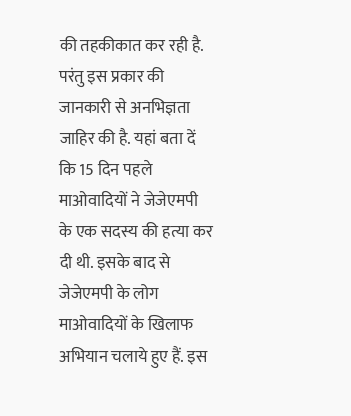की तहकीकात कर रही है. परंतु इस प्रकार की जानकारी से अनभिज्ञता जाहिर की है. यहां बता दें कि 15 दिन पहले माओवादियों ने जेजेएमपी के एक सदस्य की हत्या कर दी थी. इसके बाद से जेजेएमपी के लोग माओवादियों के खिलाफ अभियान चलाये हुए हैं. इस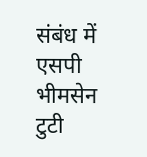संबंध में एसपी भीमसेन टुटी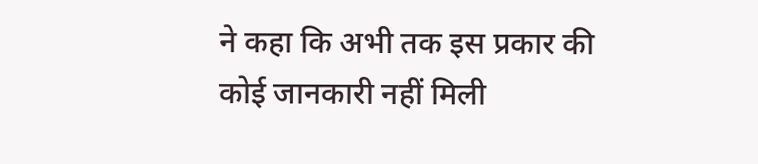ने कहा कि अभी तक इस प्रकार की कोई जानकारी नहीं मिली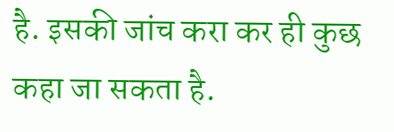है. इसकी जांच करा कर ही कुछ कहा जा सकता है.